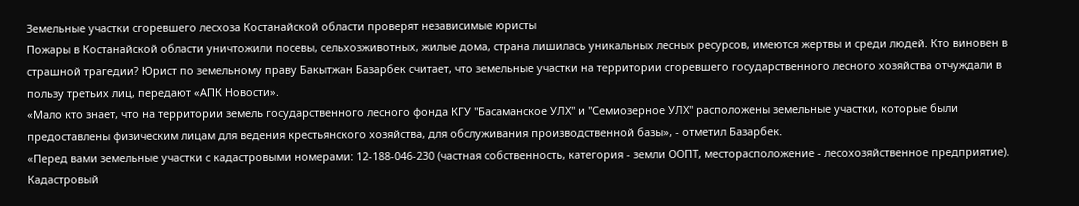Земельные участки сгоревшего лесхоза Костанайской области проверят независимые юристы
Пожары в Костанайской области уничтожили посевы, сельхозживотных, жилые дома, страна лишилась уникальных лесных ресурсов, имеются жертвы и среди людей. Кто виновен в страшной трагедии? Юрист по земельному праву Бакытжан Базарбек считает, что земельные участки на территории сгоревшего государственного лесного хозяйства отчуждали в пользу третьих лиц, передают «АПК Новости».
«Мало кто знает, что на территории земель государственного лесного фонда КГУ "Басаманское УЛХ" и "Семиозерное УЛХ" расположены земельные участки, которые были предоставлены физическим лицам для ведения крестьянского хозяйства, для обслуживания производственной базы», - отметил Базарбек.
«Перед вами земельные участки с кадастровыми номерами: 12-188-046-230 (частная собственность, категория - земли ООПТ, месторасположение - лесохозяйственное предприятие).
Кадастровый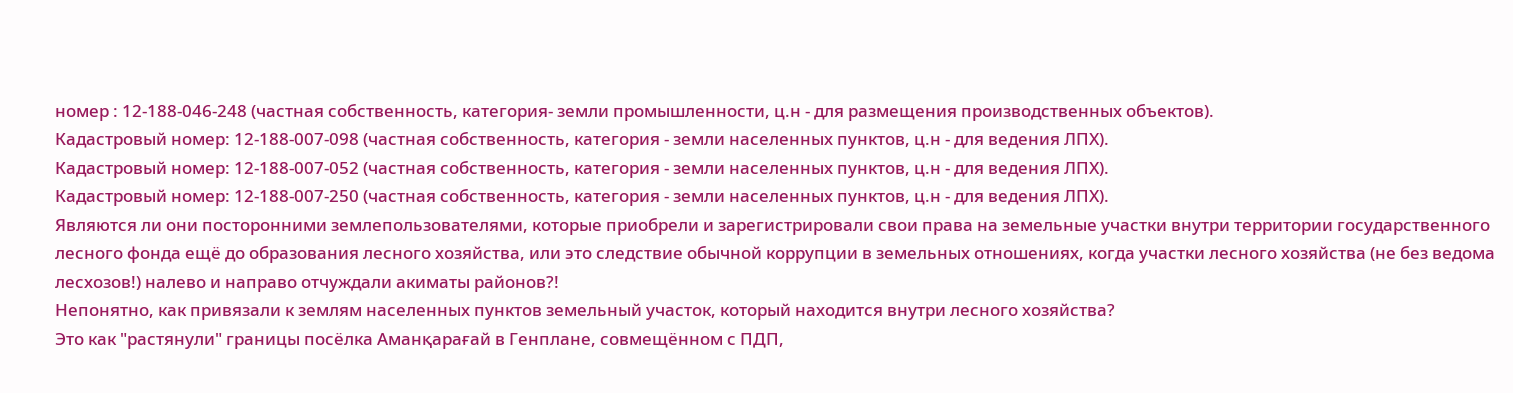номер : 12-188-046-248 (частная собственность, категория- земли промышленности, ц.н - для размещения производственных объектов).
Кадастровый номер: 12-188-007-098 (частная собственность, категория - земли населенных пунктов, ц.н - для ведения ЛПХ).
Кадастровый номер: 12-188-007-052 (частная собственность, категория - земли населенных пунктов, ц.н - для ведения ЛПХ).
Кадастровый номер: 12-188-007-250 (частная собственность, категория - земли населенных пунктов, ц.н - для ведения ЛПХ).
Являются ли они посторонними землепользователями, которые приобрели и зарегистрировали свои права на земельные участки внутри территории государственного лесного фонда ещё до образования лесного хозяйства, или это следствие обычной коррупции в земельных отношениях, когда участки лесного хозяйства (не без ведома лесхозов!) налево и направо отчуждали акиматы районов?!
Непонятно, как привязали к землям населенных пунктов земельный участок, который находится внутри лесного хозяйства?
Это как "растянули" границы посёлка Аманқарағай в Генплане, совмещённом с ПДП,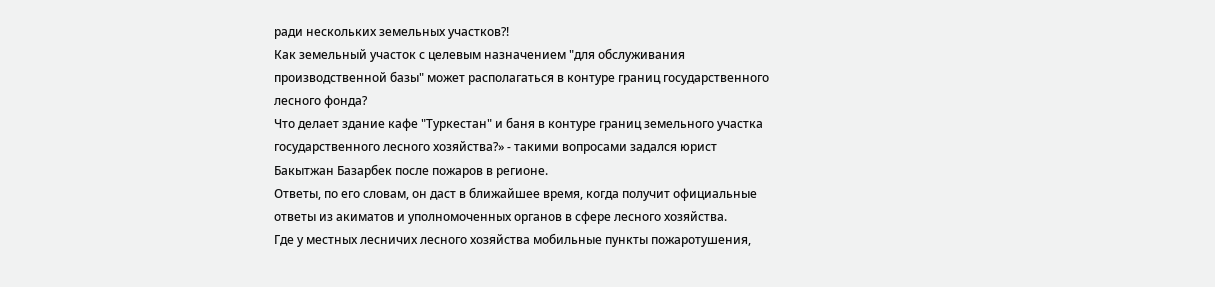ради нескольких земельных участков?!
Как земельный участок с целевым назначением "для обслуживания производственной базы" может располагаться в контуре границ государственного лесного фонда?
Что делает здание кафе "Туркестан" и баня в контуре границ земельного участка государственного лесного хозяйства?» - такими вопросами задался юрист Бакытжан Базарбек после пожаров в регионе.
Ответы, по его словам, он даст в ближайшее время, когда получит официальные ответы из акиматов и уполномоченных органов в сфере лесного хозяйства.
Где у местных лесничих лесного хозяйства мобильные пункты пожаротушения,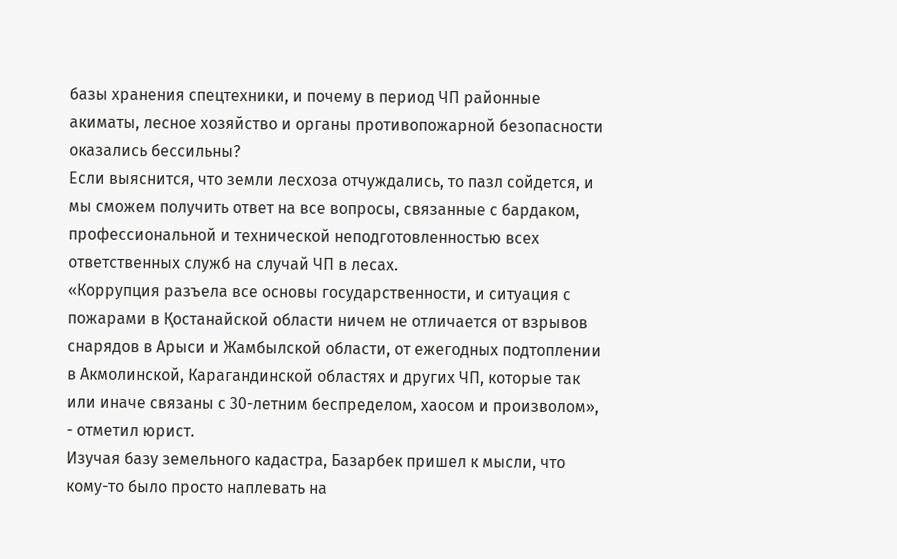базы хранения спецтехники, и почему в период ЧП районные акиматы, лесное хозяйство и органы противопожарной безопасности оказались бессильны?
Если выяснится, что земли лесхоза отчуждались, то пазл сойдется, и мы сможем получить ответ на все вопросы, связанные с бардаком, профессиональной и технической неподготовленностью всех ответственных служб на случай ЧП в лесах.
«Коррупция разъела все основы государственности, и ситуация с пожарами в Қостанайской области ничем не отличается от взрывов снарядов в Арыси и Жамбылской области, от ежегодных подтоплении в Акмолинской, Карагандинской областях и других ЧП, которые так или иначе связаны с 30-летним беспределом, хаосом и произволом», - отметил юрист.
Изучая базу земельного кадастра, Базарбек пришел к мысли, что кому-то было просто наплевать на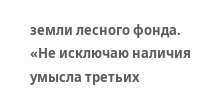земли лесного фонда.
«Не исключаю наличия умысла третьих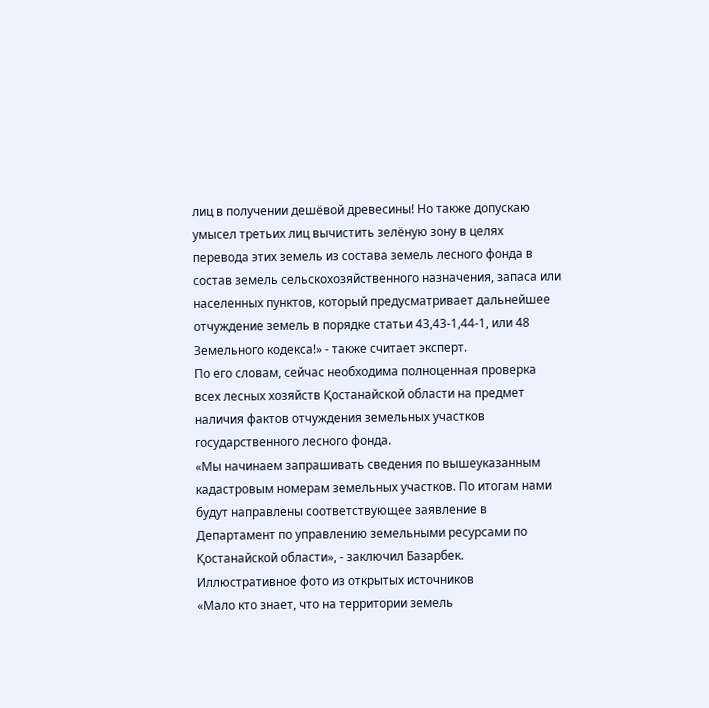лиц в получении дешёвой древесины! Но также допускаю умысел третьих лиц вычистить зелёную зону в целях перевода этих земель из состава земель лесного фонда в состав земель сельскохозяйственного назначения, запаса или населенных пунктов, который предусматривает дальнейшее отчуждение земель в порядке статьи 43,43-1,44-1, или 48 Земельного кодекса!» - также считает эксперт.
По его словам, сейчас необходима полноценная проверка всех лесных хозяйств Қостанайской области на предмет наличия фактов отчуждения земельных участков государственного лесного фонда.
«Мы начинаем запрашивать сведения по вышеуказанным кадастровым номерам земельных участков. По итогам нами будут направлены соответствующее заявление в Департамент по управлению земельными ресурсами по Қостанайской области», - заключил Базарбек.
Иллюстративное фото из открытых источников
«Мало кто знает, что на территории земель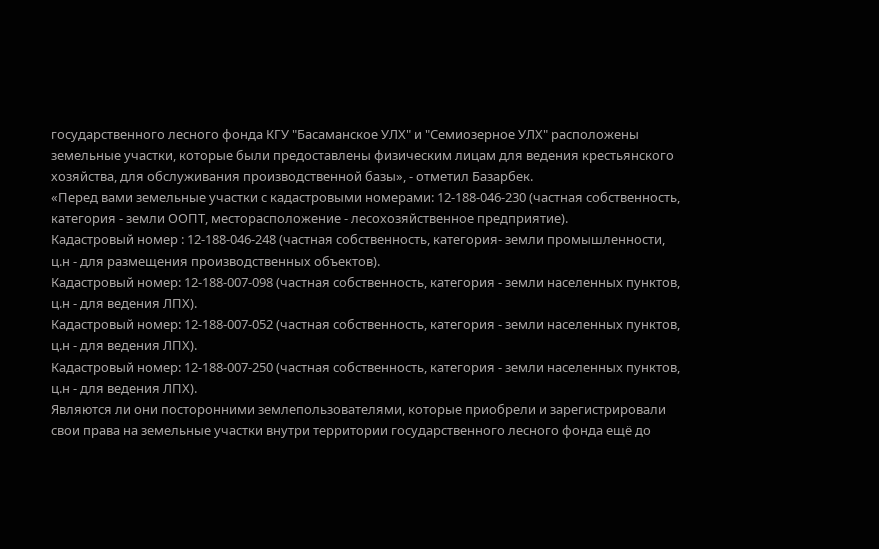государственного лесного фонда КГУ "Басаманское УЛХ" и "Семиозерное УЛХ" расположены земельные участки, которые были предоставлены физическим лицам для ведения крестьянского хозяйства, для обслуживания производственной базы», - отметил Базарбек.
«Перед вами земельные участки с кадастровыми номерами: 12-188-046-230 (частная собственность, категория - земли ООПТ, месторасположение - лесохозяйственное предприятие).
Кадастровый номер : 12-188-046-248 (частная собственность, категория- земли промышленности, ц.н - для размещения производственных объектов).
Кадастровый номер: 12-188-007-098 (частная собственность, категория - земли населенных пунктов, ц.н - для ведения ЛПХ).
Кадастровый номер: 12-188-007-052 (частная собственность, категория - земли населенных пунктов, ц.н - для ведения ЛПХ).
Кадастровый номер: 12-188-007-250 (частная собственность, категория - земли населенных пунктов, ц.н - для ведения ЛПХ).
Являются ли они посторонними землепользователями, которые приобрели и зарегистрировали свои права на земельные участки внутри территории государственного лесного фонда ещё до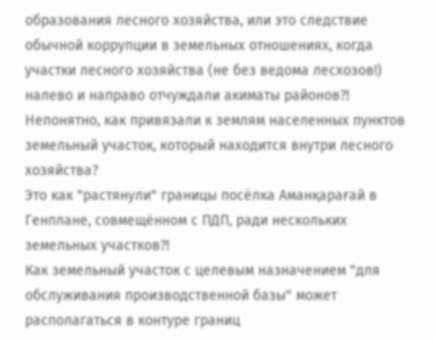образования лесного хозяйства, или это следствие обычной коррупции в земельных отношениях, когда участки лесного хозяйства (не без ведома лесхозов!) налево и направо отчуждали акиматы районов?!
Непонятно, как привязали к землям населенных пунктов земельный участок, который находится внутри лесного хозяйства?
Это как "растянули" границы посёлка Аманқарағай в Генплане, совмещённом с ПДП, ради нескольких земельных участков?!
Как земельный участок с целевым назначением "для обслуживания производственной базы" может располагаться в контуре границ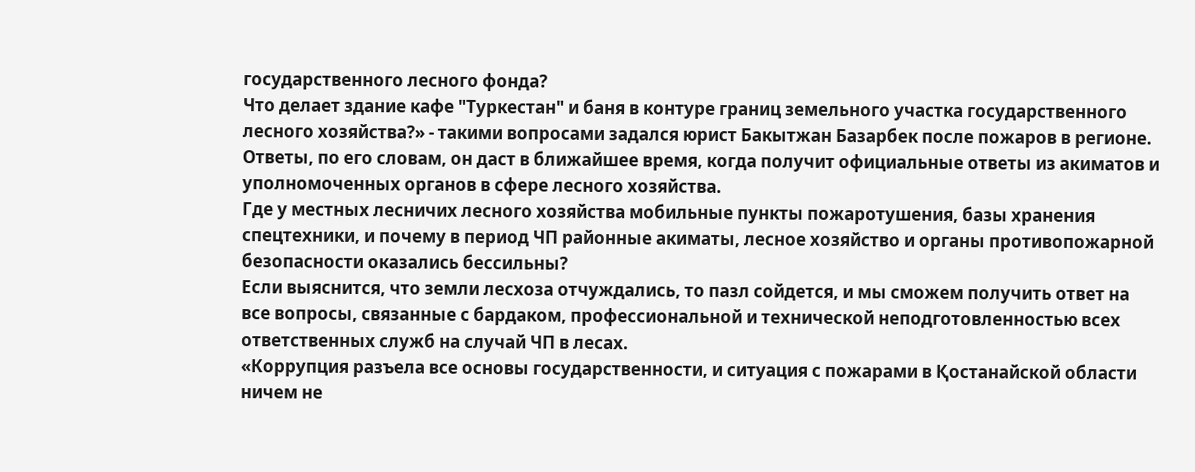государственного лесного фонда?
Что делает здание кафе "Туркестан" и баня в контуре границ земельного участка государственного лесного хозяйства?» - такими вопросами задался юрист Бакытжан Базарбек после пожаров в регионе.
Ответы, по его словам, он даст в ближайшее время, когда получит официальные ответы из акиматов и уполномоченных органов в сфере лесного хозяйства.
Где у местных лесничих лесного хозяйства мобильные пункты пожаротушения, базы хранения спецтехники, и почему в период ЧП районные акиматы, лесное хозяйство и органы противопожарной безопасности оказались бессильны?
Если выяснится, что земли лесхоза отчуждались, то пазл сойдется, и мы сможем получить ответ на все вопросы, связанные с бардаком, профессиональной и технической неподготовленностью всех ответственных служб на случай ЧП в лесах.
«Коррупция разъела все основы государственности, и ситуация с пожарами в Қостанайской области ничем не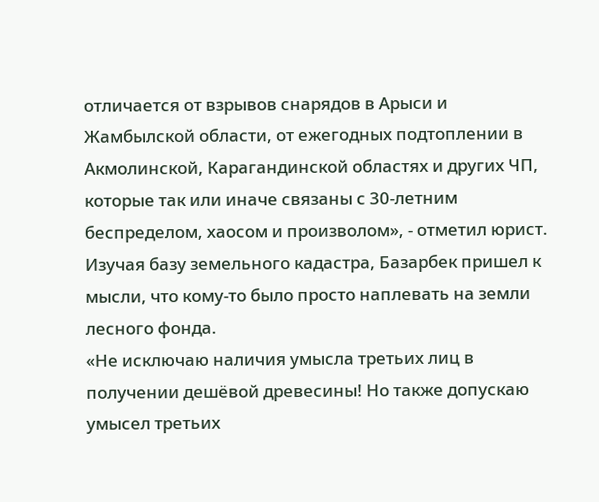отличается от взрывов снарядов в Арыси и Жамбылской области, от ежегодных подтоплении в Акмолинской, Карагандинской областях и других ЧП, которые так или иначе связаны с 30-летним беспределом, хаосом и произволом», - отметил юрист.
Изучая базу земельного кадастра, Базарбек пришел к мысли, что кому-то было просто наплевать на земли лесного фонда.
«Не исключаю наличия умысла третьих лиц в получении дешёвой древесины! Но также допускаю умысел третьих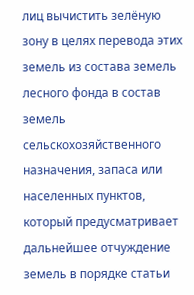лиц вычистить зелёную зону в целях перевода этих земель из состава земель лесного фонда в состав земель сельскохозяйственного назначения, запаса или населенных пунктов, который предусматривает дальнейшее отчуждение земель в порядке статьи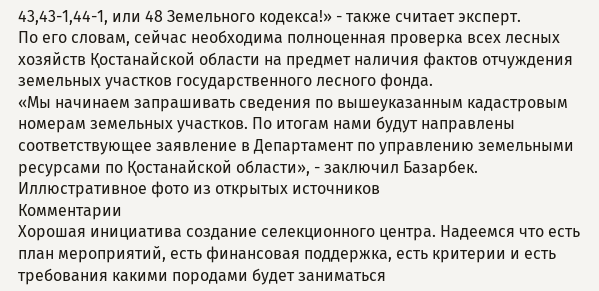43,43-1,44-1, или 48 Земельного кодекса!» - также считает эксперт.
По его словам, сейчас необходима полноценная проверка всех лесных хозяйств Қостанайской области на предмет наличия фактов отчуждения земельных участков государственного лесного фонда.
«Мы начинаем запрашивать сведения по вышеуказанным кадастровым номерам земельных участков. По итогам нами будут направлены соответствующее заявление в Департамент по управлению земельными ресурсами по Қостанайской области», - заключил Базарбек.
Иллюстративное фото из открытых источников
Комментарии
Хорошая инициатива создание селекционного центра. Надеемся что есть план мероприятий, есть финансовая поддержка, есть критерии и есть требования какими породами будет заниматься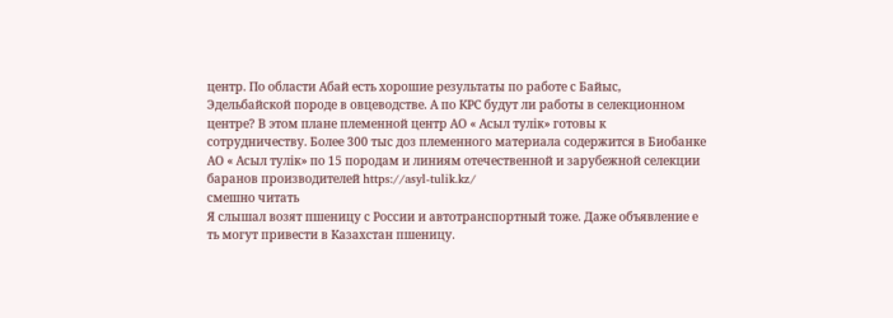центр. По области Абай есть хорошие результаты по работе с Байыс, Эдельбайской породе в овцеводстве. А по КРС будут ли работы в селекционном центре? В этом плане племенной центр АО « Асыл тулік» готовы к сотрудничеству. Более 300 тыс доз племенного материала содержится в Биобанке АО « Асыл тулік» по 15 породам и линиям отечественной и зарубежной селекции баранов производителей https://asyl-tulik.kz/
смешно читать
Я слышал возят пшеницу с России и автотранспортный тоже. Даже объявление е ть могут привести в Казахстан пшеницу.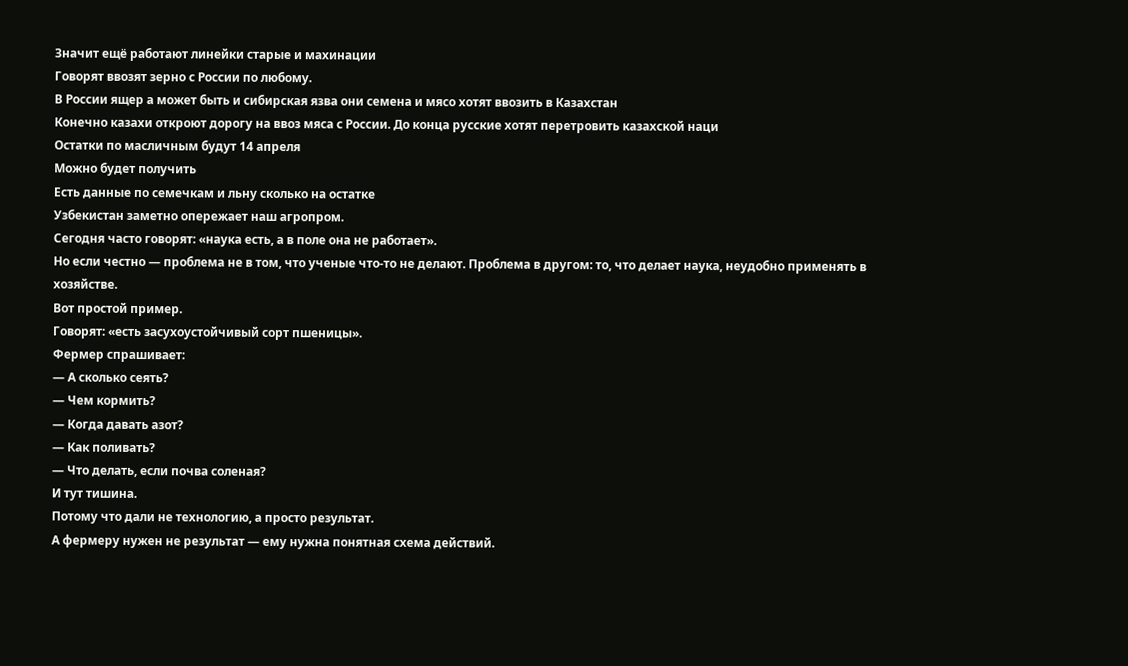Значит ещё работают линейки старые и махинации
Говорят ввозят зерно с России по любому.
В России ящер а может быть и сибирская язва они семена и мясо хотят ввозить в Казахстан
Конечно казахи откроют дорогу на ввоз мяса с России. До конца русские хотят перетровить казахской наци
Остатки по масличным будут 14 апреля
Можно будет получить
Есть данные по семечкам и льну сколько на остатке
Узбекистан заметно опережает наш агропром.
Сегодня часто говорят: «наука есть, а в поле она не работает».
Но если честно — проблема не в том, что ученые что-то не делают. Проблема в другом: то, что делает наука, неудобно применять в хозяйстве.
Вот простой пример.
Говорят: «есть засухоустойчивый сорт пшеницы».
Фермер спрашивает:
— А сколько сеять?
— Чем кормить?
— Когда давать азот?
— Как поливать?
— Что делать, если почва соленая?
И тут тишина.
Потому что дали не технологию, а просто результат.
А фермеру нужен не результат — ему нужна понятная схема действий.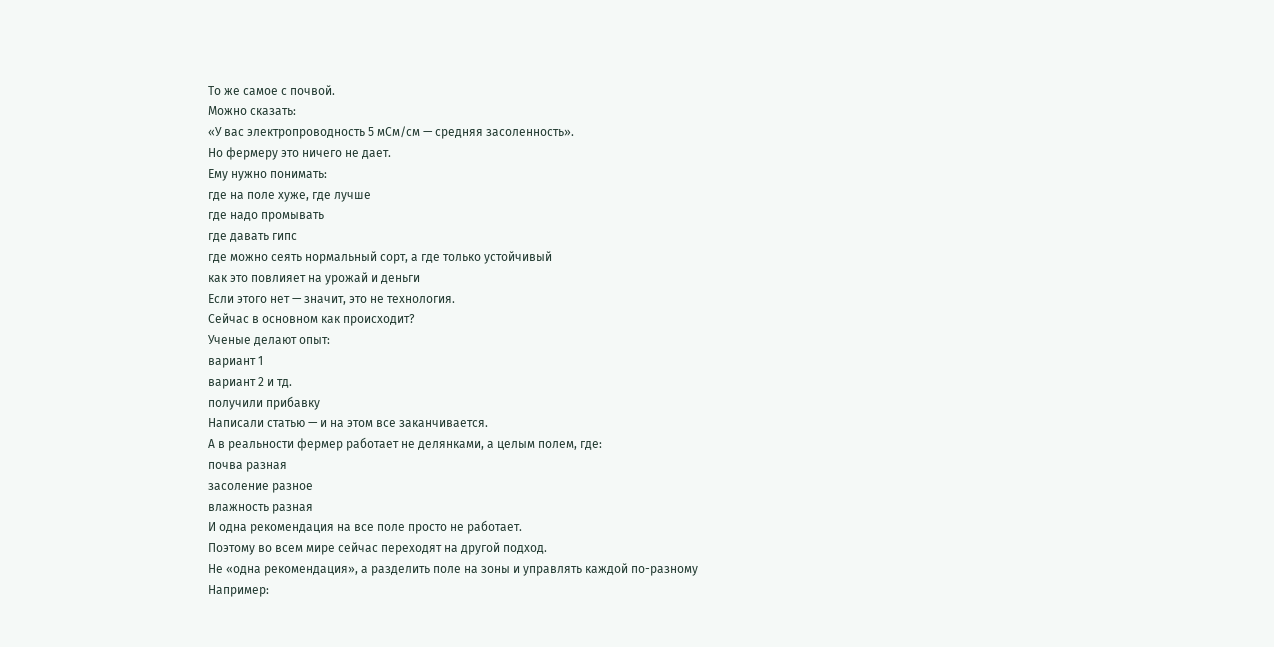То же самое с почвой.
Можно сказать:
«У вас электропроводность 5 мСм/см — средняя засоленность».
Но фермеру это ничего не дает.
Ему нужно понимать:
где на поле хуже, где лучше
где надо промывать
где давать гипс
где можно сеять нормальный сорт, а где только устойчивый
как это повлияет на урожай и деньги
Если этого нет — значит, это не технология.
Сейчас в основном как происходит?
Ученые делают опыт:
вариант 1
вариант 2 и тд.
получили прибавку
Написали статью — и на этом все заканчивается.
А в реальности фермер работает не делянками, а целым полем, где:
почва разная
засоление разное
влажность разная
И одна рекомендация на все поле просто не работает.
Поэтому во всем мире сейчас переходят на другой подход.
Не «одна рекомендация», а разделить поле на зоны и управлять каждой по-разному
Например: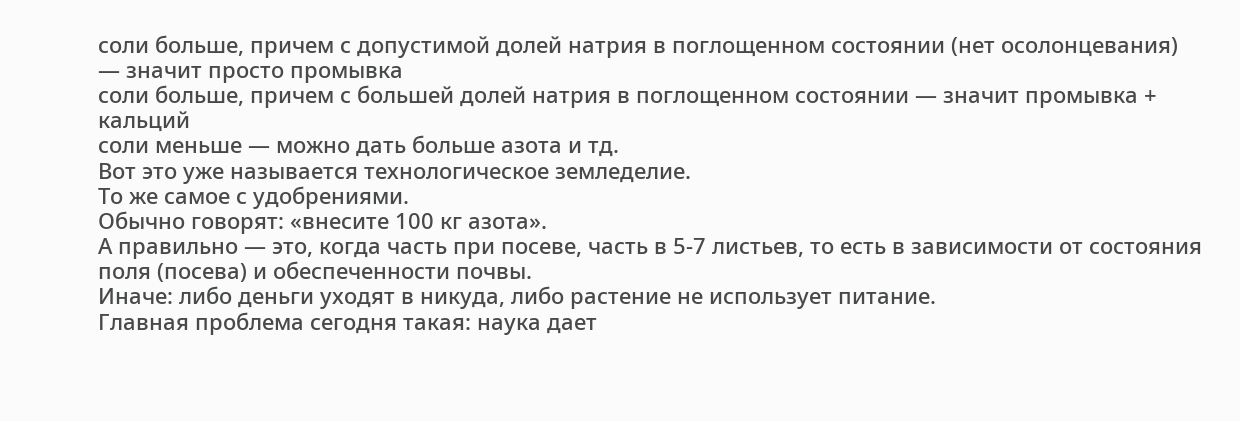соли больше, причем с допустимой долей натрия в поглощенном состоянии (нет осолонцевания) — значит просто промывка
соли больше, причем с большей долей натрия в поглощенном состоянии — значит промывка + кальций
соли меньше — можно дать больше азота и тд.
Вот это уже называется технологическое земледелие.
То же самое с удобрениями.
Обычно говорят: «внесите 100 кг азота».
А правильно — это, когда часть при посеве, часть в 5-7 листьев, то есть в зависимости от состояния поля (посева) и обеспеченности почвы.
Иначе: либо деньги уходят в никуда, либо растение не использует питание.
Главная проблема сегодня такая: наука дает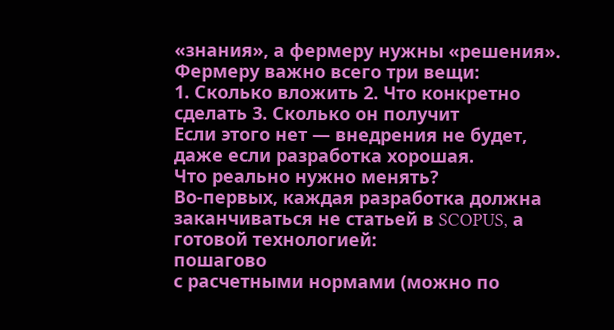«знания», а фермеру нужны «решения».
Фермеру важно всего три вещи:
1. Сколько вложить 2. Что конкретно сделать 3. Сколько он получит
Если этого нет — внедрения не будет, даже если разработка хорошая.
Что реально нужно менять?
Во-первых, каждая разработка должна заканчиваться не статьей в SCOPUS, а готовой технологией:
пошагово
с расчетными нормами (можно по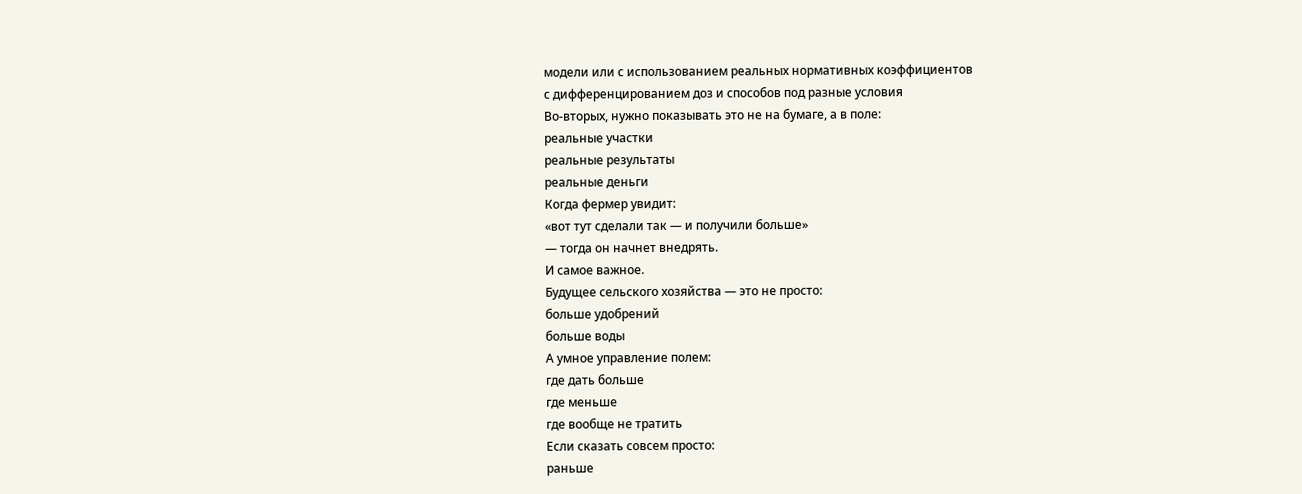модели или с использованием реальных нормативных коэффициентов
с дифференцированием доз и способов под разные условия
Во-вторых, нужно показывать это не на бумаге, а в поле:
реальные участки
реальные результаты
реальные деньги
Когда фермер увидит:
«вот тут сделали так — и получили больше»
— тогда он начнет внедрять.
И самое важное.
Будущее сельского хозяйства — это не просто:
больше удобрений
больше воды
А умное управление полем:
где дать больше
где меньше
где вообще не тратить
Если сказать совсем просто:
раньше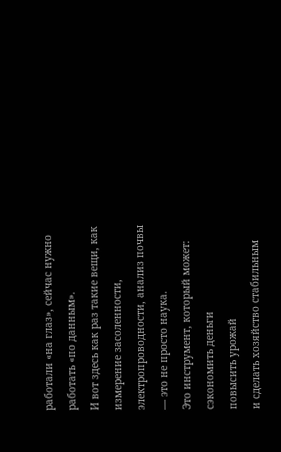работали «на глаз», сейчас нужно работать «по данным».
И вот здесь как раз такие вещи, как измерение засоленности, электропроводности, анализ почвы — это не просто наука.
Это инструмент, который может:
сэкономить деньги
повысить урожай
и сделать хозяйство стабильным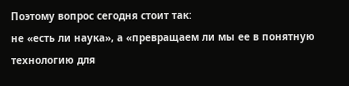Поэтому вопрос сегодня стоит так:
не «есть ли наука», а «превращаем ли мы ее в понятную технологию для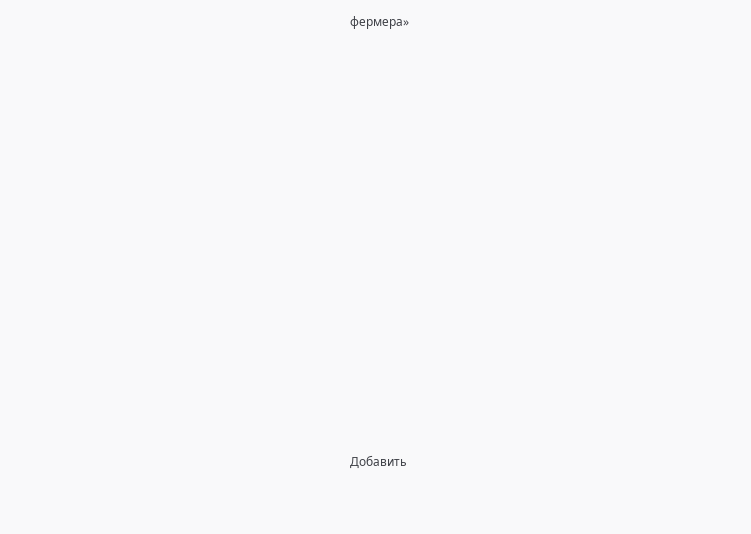фермера»



















Добавить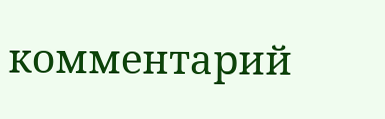комментарий